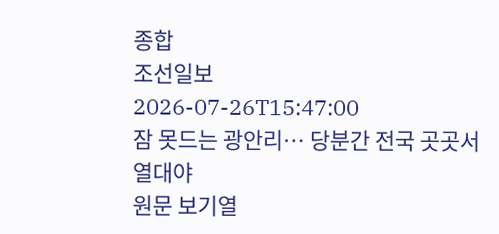종합
조선일보
2026-07-26T15:47:00
잠 못드는 광안리… 당분간 전국 곳곳서 열대야
원문 보기열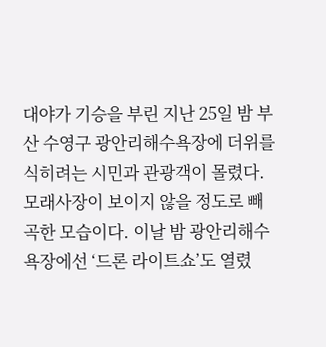대야가 기승을 부린 지난 25일 밤 부산 수영구 광안리해수욕장에 더위를 식히려는 시민과 관광객이 몰렸다. 모래사장이 보이지 않을 정도로 빼곡한 모습이다. 이날 밤 광안리해수욕장에선 ‘드론 라이트쇼’도 열렸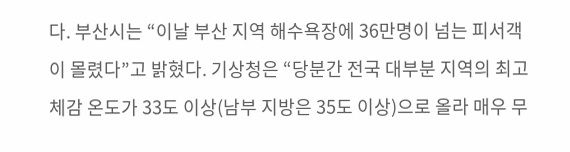다. 부산시는 “이날 부산 지역 해수욕장에 36만명이 넘는 피서객이 몰렸다”고 밝혔다. 기상청은 “당분간 전국 대부분 지역의 최고 체감 온도가 33도 이상(남부 지방은 35도 이상)으로 올라 매우 무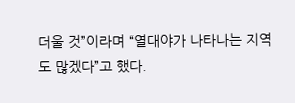더울 것”이라며 “열대야가 나타나는 지역도 많겠다”고 했다.